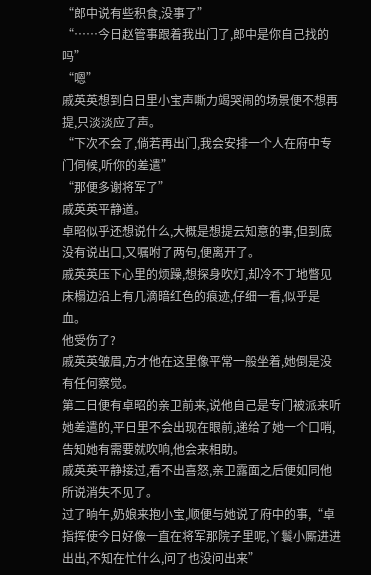“郎中说有些积食,没事了”
“……今日赵管事跟着我出门了,郎中是你自己找的吗”
“嗯”
戚英英想到白日里小宝声嘶力竭哭闹的场景便不想再提,只淡淡应了声。
“下次不会了,倘若再出门,我会安排一个人在府中专门伺候,听你的差遣”
“那便多谢将军了”
戚英英平静道。
卓昭似乎还想说什么,大概是想提云知意的事,但到底没有说出口,又嘱咐了两句,便离开了。
戚英英压下心里的烦躁,想探身吹灯,却冷不丁地瞥见床榻边沿上有几滴暗红色的痕迹,仔细一看,似乎是血。
他受伤了?
戚英英皱眉,方才他在这里像平常一般坐着,她倒是没有任何察觉。
第二日便有卓昭的亲卫前来,说他自己是专门被派来听她差遣的,平日里不会出现在眼前,递给了她一个口哨,告知她有需要就吹响,他会来相助。
戚英英平静接过,看不出喜怒,亲卫露面之后便如同他所说消失不见了。
过了晌午,奶娘来抱小宝,顺便与她说了府中的事,“卓指挥使今日好像一直在将军那院子里呢,丫鬟小厮进进出出,不知在忙什么,问了也没问出来”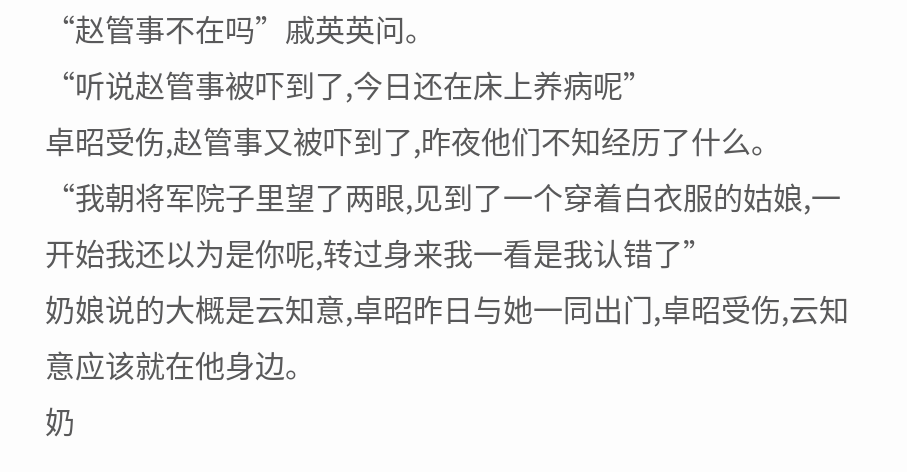“赵管事不在吗”戚英英问。
“听说赵管事被吓到了,今日还在床上养病呢”
卓昭受伤,赵管事又被吓到了,昨夜他们不知经历了什么。
“我朝将军院子里望了两眼,见到了一个穿着白衣服的姑娘,一开始我还以为是你呢,转过身来我一看是我认错了”
奶娘说的大概是云知意,卓昭昨日与她一同出门,卓昭受伤,云知意应该就在他身边。
奶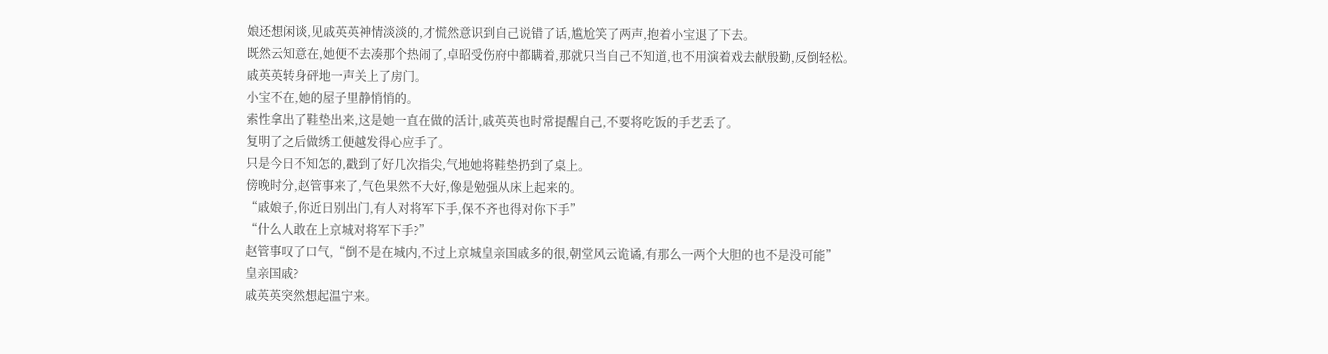娘还想闲谈,见戚英英神情淡淡的,才慌然意识到自己说错了话,尴尬笑了两声,抱着小宝退了下去。
既然云知意在,她便不去凑那个热闹了,卓昭受伤府中都瞒着,那就只当自己不知道,也不用演着戏去献殷勤,反倒轻松。
戚英英转身砰地一声关上了房门。
小宝不在,她的屋子里静悄悄的。
索性拿出了鞋垫出来,这是她一直在做的活计,戚英英也时常提醒自己,不要将吃饭的手艺丢了。
复明了之后做绣工便越发得心应手了。
只是今日不知怎的,戳到了好几次指尖,气地她将鞋垫扔到了桌上。
傍晚时分,赵管事来了,气色果然不大好,像是勉强从床上起来的。
“戚娘子,你近日别出门,有人对将军下手,保不齐也得对你下手”
“什么人敢在上京城对将军下手?”
赵管事叹了口气,“倒不是在城内,不过上京城皇亲国戚多的很,朝堂风云诡谲,有那么一两个大胆的也不是没可能”
皇亲国戚?
戚英英突然想起温宁来。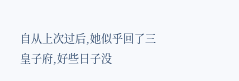自从上次过后,她似乎回了三皇子府,好些日子没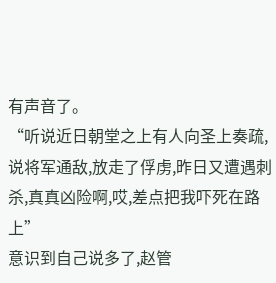有声音了。
“听说近日朝堂之上有人向圣上奏疏,说将军通敌,放走了俘虏,昨日又遭遇刺杀,真真凶险啊,哎,差点把我吓死在路上”
意识到自己说多了,赵管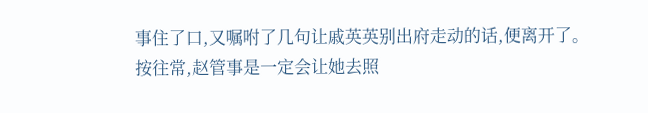事住了口,又嘱咐了几句让戚英英别出府走动的话,便离开了。
按往常,赵管事是一定会让她去照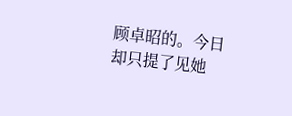顾卓昭的。今日却只提了见她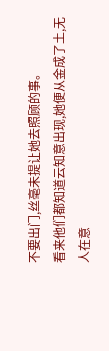不要出门,丝毫未提让她去照顾的事。
看来他们都知道云知意出现,她便从金成了土,无人在意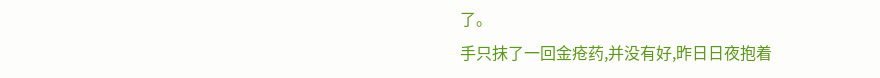了。
手只抹了一回金疮药,并没有好,昨日日夜抱着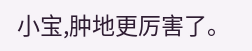小宝,肿地更厉害了。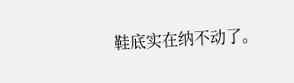鞋底实在纳不动了。